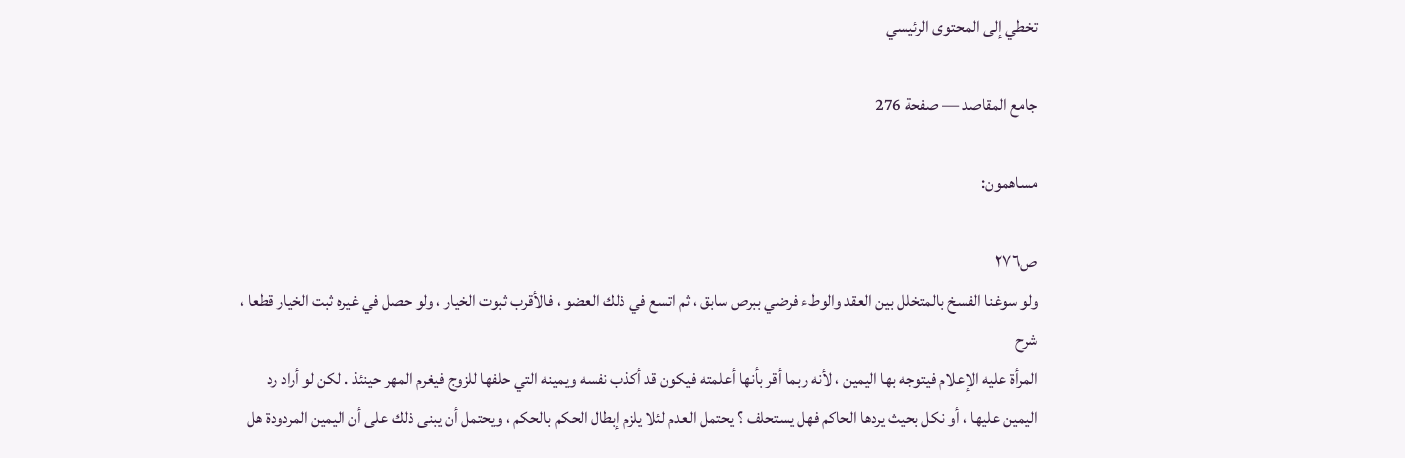تخطي إلى المحتوى الرئيسي

جامع المقاصد — صفحة 276

مساهمون:

ص٢٧٦
ولو سوغنا الفسخ بالمتخلل بين العقد والوطء فرضي ببرص سابق ، ثم اتسع في ذلك العضو ، فالأقرب ثبوت الخيار ، ولو حصل في غيره ثبت الخيار قطعا ،
شرح
المرأة عليه الإعلام فيتوجه بها اليمين ، لأنه ربما أقر بأنها أعلمته فيكون قد أكذب نفسه ويمينه التي حلفها للزوج فيغرم المهر حينئذ . لكن لو أراد رد اليمين عليها ، أو نكل بحيث يردها الحاكم فهل يستحلف ؟ يحتمل العدم لئلا يلزم إبطال الحكم بالحكم ، ويحتمل أن يبنى ذلك على أن اليمين المردودة هل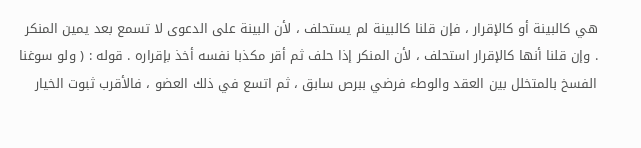هي كالبينة أو كالإقرار ، فإن قلنا كالبينة لم يستحلف ، لأن البينة على الدعوى لا تسمع بعد يمين المنكر . وإن قلنا أنها كالإقرار استحلف ، لأن المنكر إذا حلف ثم أقر مكذبا نفسه أخذ بإقراره . قوله : ( ولو سوغنا الفسخ بالمتخلل بين العقد والوطء فرضي ببرص سابق ، ثم اتسع في ذلك العضو ، فالأقرب ثبوت الخيار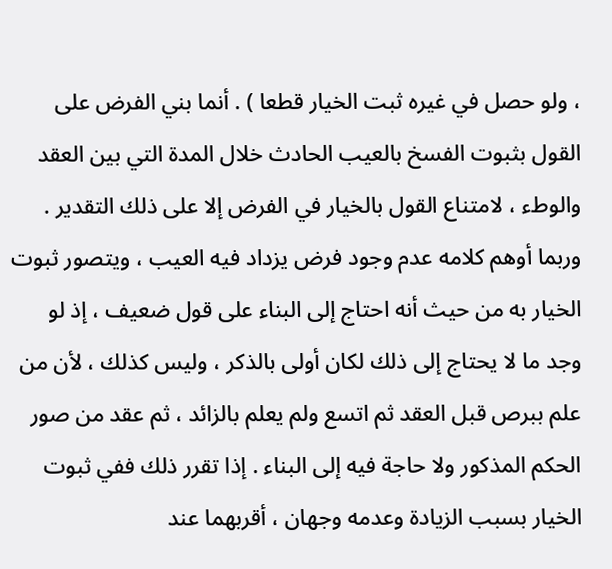، ولو حصل في غيره ثبت الخيار قطعا ) . أنما بني الفرض على القول بثبوت الفسخ بالعيب الحادث خلال المدة التي بين العقد والوطء ، لامتناع القول بالخيار في الفرض إلا على ذلك التقدير . وربما أوهم كلامه عدم وجود فرض يزداد فيه العيب ، ويتصور ثبوت الخيار به من حيث أنه احتاج إلى البناء على قول ضعيف ، إذ لو وجد ما لا يحتاج إلى ذلك لكان أولى بالذكر ، وليس كذلك ، لأن من علم ببرص قبل العقد ثم اتسع ولم يعلم بالزائد ، ثم عقد من صور الحكم المذكور ولا حاجة فيه إلى البناء . إذا تقرر ذلك ففي ثبوت الخيار بسبب الزيادة وعدمه وجهان ، أقربهما عند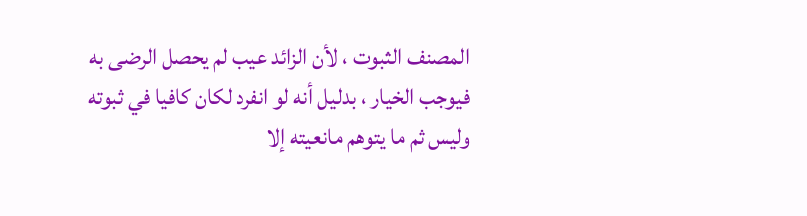المصنف الثبوت ، لأن الزائد عيب لم يحصل الرضى به فيوجب الخيار ، بدليل أنه لو انفرد لكان كافيا في ثبوته وليس ثم ما يتوهم مانعيته إلا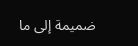ضميمة إلى ما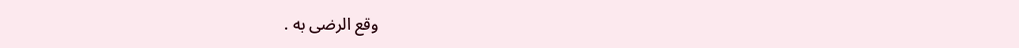وقع الرضى به .